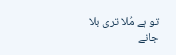تو ہے مُلا تری بلا جانے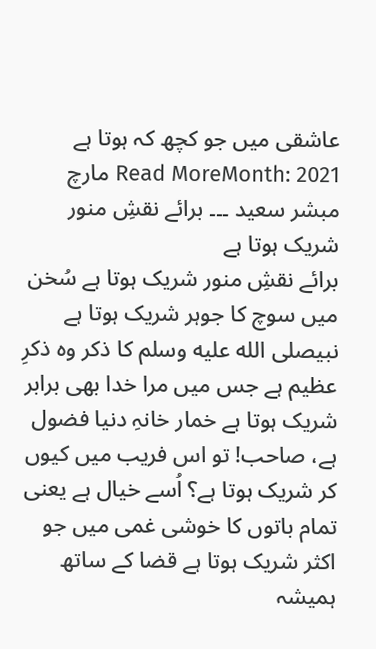عاشقی میں جو کچھ کہ ہوتا ہے
Read MoreMonth: 2021 مارچ
مبشر سعید ۔۔۔ برائے نقشِ منور شریک ہوتا ہے
برائے نقشِ منور شریک ہوتا ہے سُخن میں سوچ کا جوہر شریک ہوتا ہے نبیصلى الله عليه وسلم کا ذکر وہ ذکرِ عظیم ہے جس میں مرا خدا بھی برابر شریک ہوتا ہے خمار خانہِ دنیا فضول ہے، صاحب! تو اس فریب میں کیوں کر شریک ہوتا ہے؟ اُسے خیال ہے یعنی تمام باتوں کا خوشی غمی میں جو اکثر شریک ہوتا ہے قضا کے ساتھ ہمیشہ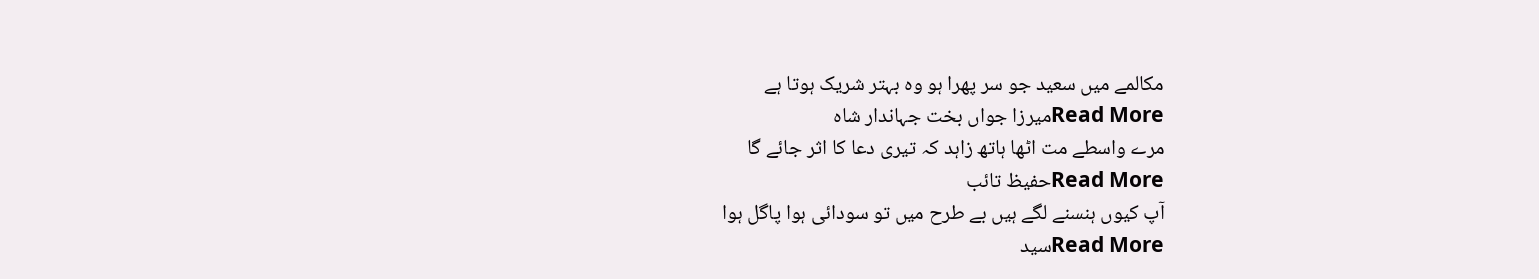مکالمے میں سعید جو سر پھرا ہو وہ بہتر شریک ہوتا ہے
Read Moreمیرزا جواں بخت جہاندار شاہ
مرے واسطے مت اٹھا ہاتھ زاہد کہ تیری دعا کا اثر جائے گا
Read Moreحفیظ تائب
آپ کیوں ہنسنے لگے ہیں بے طرح میں تو سودائی ہوا پاگل ہوا
Read Moreسید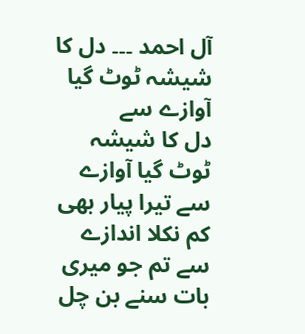آل احمد ۔۔۔ دل کا شیشہ ٹوٹ گیا آوازے سے
دل کا شیشہ ٹوٹ گیا آوازے سے تیرا پیار بھی کم نکلا اندازے سے تم جو میری بات سنے بن چل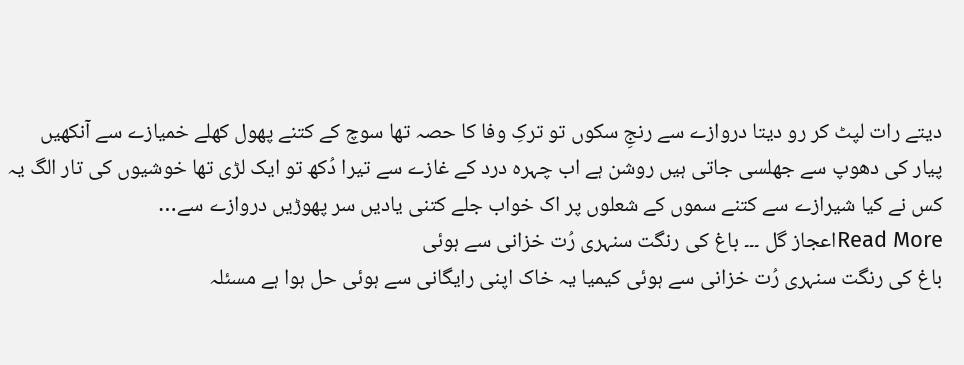دیتے رات لپٹ کر رو دیتا دروازے سے رنجِ سکوں تو ترکِ وفا کا حصہ تھا سوچ کے کتنے پھول کھلے خمیازے سے آنکھیں پیار کی دھوپ سے جھلسی جاتی ہیں روشن ہے اب چہرہ درد کے غازے سے تیرا دُکھ تو ایک لڑی تھا خوشیوں کی تار الگ یہ کس نے کیا شیرازے سے کتنے سموں کے شعلوں پر اک خواب جلے کتنی یادیں سر پھوڑیں دروازے سے…
Read Moreاعجاز گل ۔۔۔ باغ کی رنگت سنہری رُت خزانی سے ہوئی
باغ کی رنگت سنہری رُت خزانی سے ہوئی کیمیا یہ خاک اپنی رایگانی سے ہوئی حل ہوا ہے مسئلہ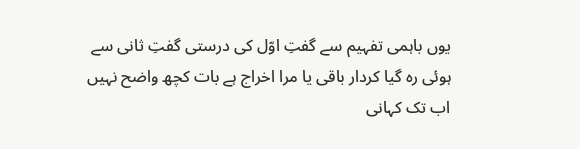یوں باہمی تفہیم سے گفتِ اوّل کی درستی گفتِ ثانی سے ہوئی رہ گیا کردار باقی یا مرا اخراج ہے بات کچھ واضح نہیں اب تک کہانی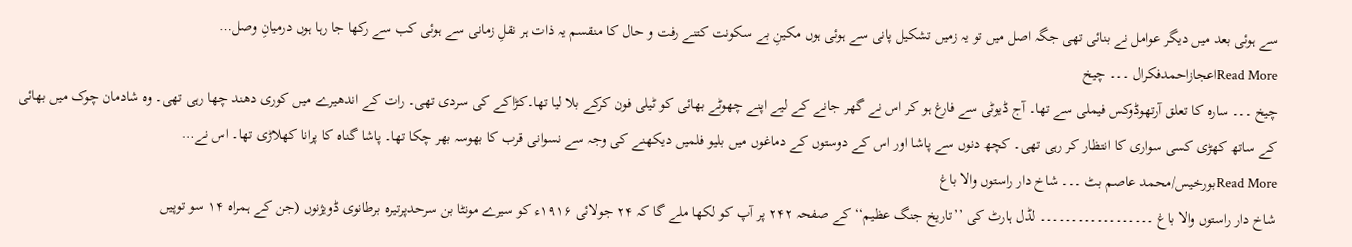سے ہوئی بعد میں دیگر عوامل نے بنائی تھی جگہ اصل میں تو یہ زمیں تشکیل پانی سے ہوئی ہوں مکینِ بے سکونت کتنے رفت و حال کا منقسم یہ ذات ہر نقلِ زمانی سے ہوئی کب سے رکھا جا رہا ہوں درمیانِ وصل…
Read Moreاعجازاحمدفکرال ۔۔۔ چیخ
چیخ ۔۔۔ سارہ کا تعلق آرتھوڈوکس فیملی سے تھا۔ آج ڈیوٹی سے فارغ ہو کر اس نے گھر جانے کے لیے اپنے چھوٹے بھائی کو ٹیلی فون کرکے بلا لیا تھا۔کڑاکے کی سردی تھی۔ رات کے اندھیرے میں کوری دھند چھا رہی تھی۔ وہ شادمان چوک میں بھائی کے ساتھ کھڑی کسی سواری کا انتظار کر رہی تھی۔ کچھ دنوں سے پاشا اور اس کے دوستوں کے دماغوں میں بلیو فلمیں دیکھنے کی وجہ سے نسوانی قرب کا بھوسہ بھر چکا تھا۔ پاشا گناہ کا پرانا کھلاڑی تھا۔ اس نے…
Read Moreبورخیس/محمد عاصم بٹ ۔۔۔ شاخ دار راستوں والا باغ
شاخ دار راستوں والا باغ ۔۔۔۔۔۔۔۔۔۔۔۔۔۔۔۔۔۔ لڈل ہارٹ کی ’’تاریخ جنگ عظیم‘‘ کے صفحہ ۲۴۲ پر آپ کو لکھا ملے گا کہ ۲۴ جولائی ۱۹۱۶ء کو سیرے مونٹا بن سرحدپرتیرہ برطانوی ڈویژنوں (جن کے ہمراہ ۱۴ سو توپیں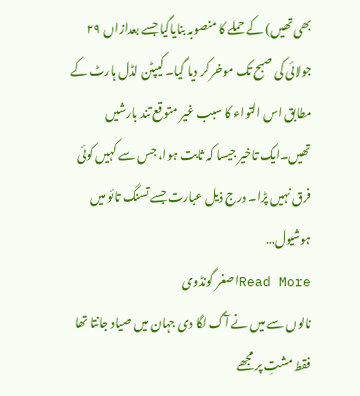بھی تھیں) کے حملے کا منصوبہ بنایاگیا جسے بعدازاں ۲۹ جولائی کی صبح تک موخر کر دیا گیا۔ کیپٹن لڈل ہارٹ کے مطابق اس التواء کا سبب غیر متوقع تند بارشیں تھیں۔ایک تاخیر جیسا کہ ثابت ہوا، جس سے کہیں کوئی فرق نہیں پڑا۔ درج ذیل عبارت جسے تسنگ تائو میں ہوشیول…
Read Moreاصغر گونڈوی
نالوں سے میں نے آگ لگا دی جہان میں صیاد جانتا تھا فقط مشتِ پر مجھے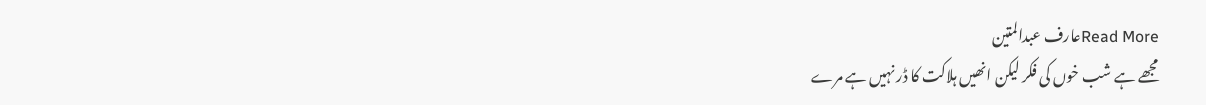Read Moreعارف عبدالمتین
مجھے ہے شب خوں کی فکر لیکن انھیں ہلاکت کا ڈر نہیں ہے مرے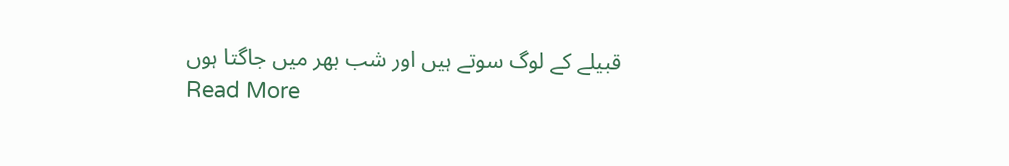قبیلے کے لوگ سوتے ہیں اور شب بھر میں جاگتا ہوں
Read More